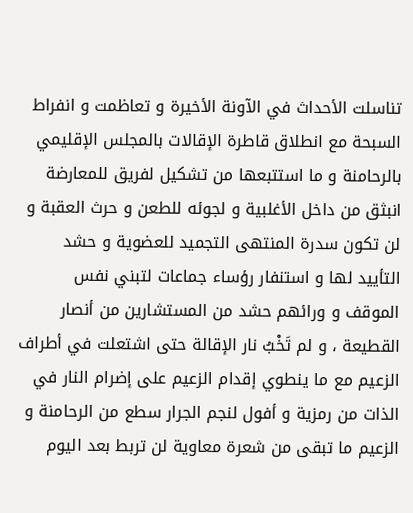تناسلت الأحداث في الآونة الأخيرة و تعاظمت و انفراط السبحة مع انطلاق قاطرة الإقالات بالمجلس الإقليمي بالرحامنة و ما استتبعها من تشكيل لفريق للمعارضة انبثق من داخل الأغلبية و لجوئه للطعن و حرث العقبة و لن تكون سدرة المنتهى التجميد للعضوية و حشد التأييد لها و استنفار رؤساء جماعات لتبني نفس الموقف و ورائهم حشد من المستشارين من أنصار القطيعة ، و لم تَخْبُ نار الإقالة حتى اشتعلت في أطراف الزعيم مع ما ينطوي إقدام الزعيم على إضرام النار في الذات من رمزية و أفول لنجم الجرار سطع من الرحامنة و الزعيم ما تبقى من شعرة معاوية لن تربط بعد اليوم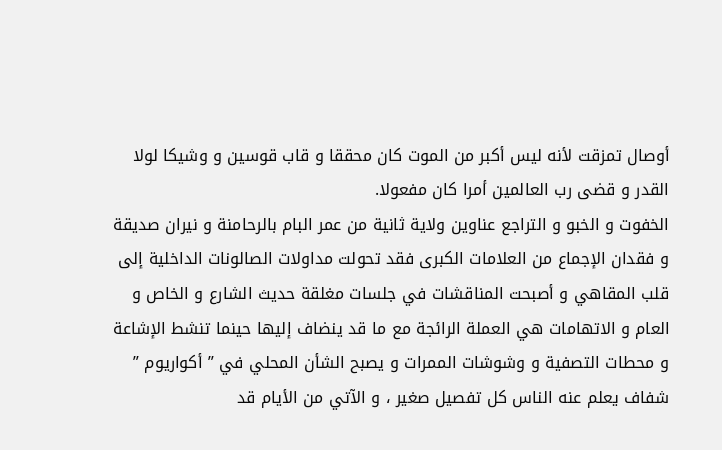أوصال تمزقت لأنه ليس أكبر من الموت كان محققا و قاب قوسين و وشيكا لولا القدر و قضى رب العالمين أمرا كان مفعولا.
الخفوت و الخبو و التراجع عناوين ولاية ثانية من عمر البام بالرحامنة و نيران صديقة و فقدان الإجماع من العلامات الكبرى فقد تحولت مداولات الصالونات الداخلية إلى قلب المقاهي و أصبحت المناقشات في جلسات مغلقة حديث الشارع و الخاص و العام و الاتهامات هي العملة الرائجة مع ما قد ينضاف إليها حينما تنشط الإشاعة و محطات التصفية و وشوشات الممرات و يصبح الشأن المحلي في ” أكواريوم ” شفاف يعلم عنه الناس كل تفصيل صغير ، و الآتي من الأيام قد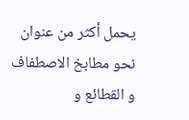يحمل أكثر من عنوان نحو مطابخ الاصطفاف و القطائع و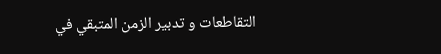التقاطعات و تدبير الزمن المتبقي في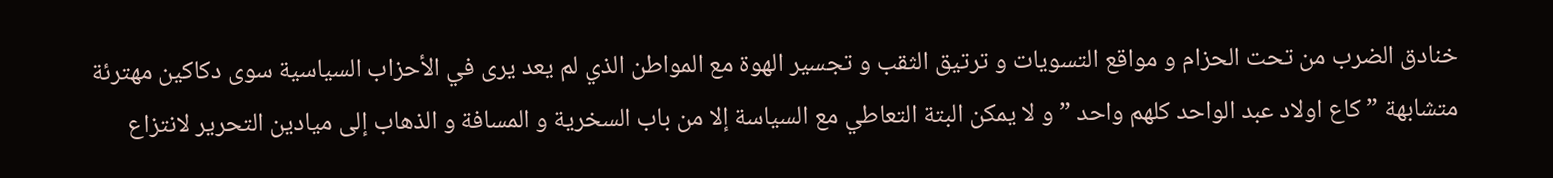خنادق الضرب من تحت الحزام و مواقع التسويات و ترتيق الثقب و تجسير الهوة مع المواطن الذي لم يعد يرى في الأحزاب السياسية سوى دكاكين مهترئة متشابهة ” كاع اولاد عبد الواحد كلهم واحد ” و لا يمكن البتة التعاطي مع السياسة إلا من باب السخرية و المسافة و الذهاب إلى ميادين التحرير لانتزاع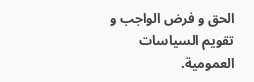الحق و فرض الواجب و تقويم السياسات العمومية.